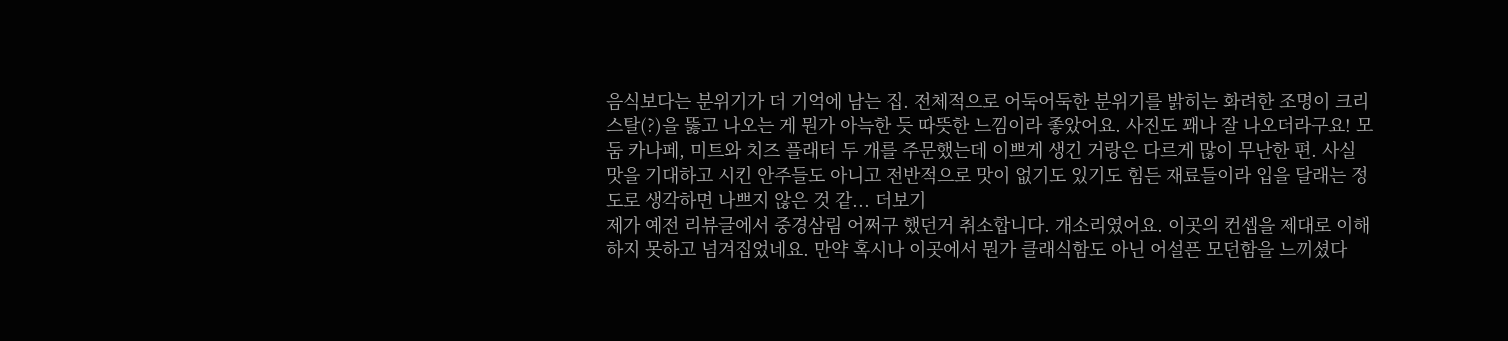음식보다는 분위기가 더 기억에 남는 집. 전체적으로 어둑어둑한 분위기를 밝히는 화려한 조명이 크리스탈(?)을 뚫고 나오는 게 뭔가 아늑한 듯 따뜻한 느낌이라 좋았어요. 사진도 꽤나 잘 나오더라구요! 모둠 카나페, 미트와 치즈 플래터 두 개를 주문했는데 이쁘게 생긴 거랑은 다르게 많이 무난한 편. 사실 맛을 기대하고 시킨 안주들도 아니고 전반적으로 맛이 없기도 있기도 힘든 재료들이라 입을 달래는 정도로 생각하면 나쁘지 않은 것 같... 더보기
제가 예전 리뷰글에서 중경삼림 어쩌구 했던거 취소합니다. 개소리였어요. 이곳의 컨셉을 제대로 이해하지 못하고 넘겨집었네요. 만약 혹시나 이곳에서 뭔가 클래식함도 아닌 어설픈 모던함을 느끼셨다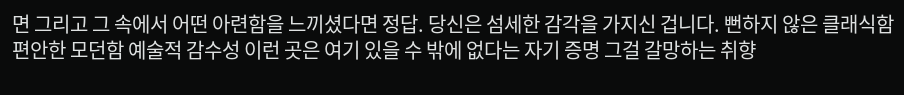면 그리고 그 속에서 어떤 아련함을 느끼셨다면 정답. 당신은 섬세한 감각을 가지신 겁니다. 뻔하지 않은 클래식함 편안한 모던함 예술적 감수성 이런 곳은 여기 있을 수 밖에 없다는 자기 증명 그걸 갈망하는 취향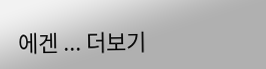에겐 ... 더보기